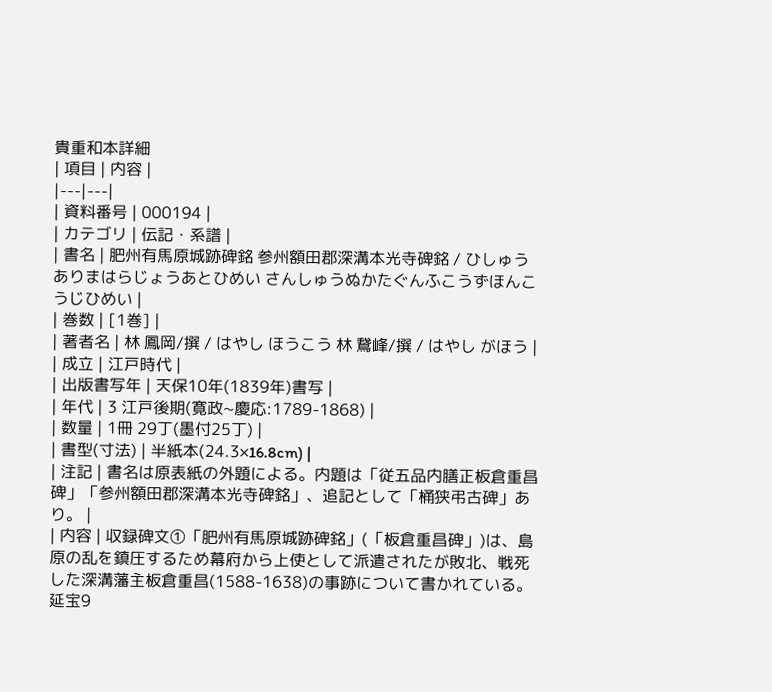貴重和本詳細
| 項目 | 内容 |
|---|---|
| 資料番号 | 000194 |
| カテゴリ | 伝記・系譜 |
| 書名 | 肥州有馬原城跡碑銘 参州額田郡深溝本光寺碑銘 / ひしゅうありまはらじょうあとひめい さんしゅうぬかたぐんふこうずほんこうじひめい |
| 巻数 | [1巻] |
| 著者名 | 林 鳳岡/撰 / はやし ほうこう 林 鵞峰/撰 / はやし がほう |
| 成立 | 江戸時代 |
| 出版書写年 | 天保10年(1839年)書写 |
| 年代 | 3 江戸後期(寛政~慶応:1789-1868) |
| 数量 | 1冊 29丁(墨付25丁) |
| 書型(寸法) | 半紙本(24.3×16.8cm) |
| 注記 | 書名は原表紙の外題による。内題は「従五品内膳正板倉重昌碑」「参州額田郡深溝本光寺碑銘」、追記として「桶狭弔古碑」あり。 |
| 内容 | 収録碑文①「肥州有馬原城跡碑銘」(「板倉重昌碑」)は、島原の乱を鎮圧するため幕府から上使として派遣されたが敗北、戦死した深溝藩主板倉重昌(1588-1638)の事跡について書かれている。延宝9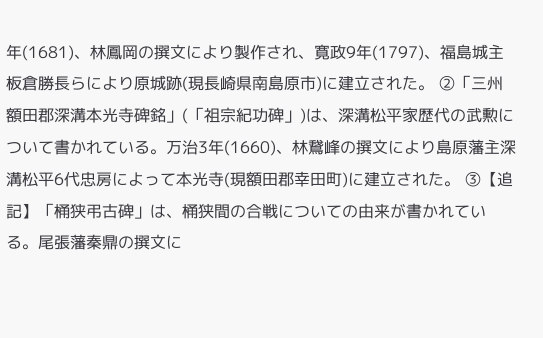年(1681)、林鳳岡の撰文により製作され、寛政9年(1797)、福島城主板倉勝長らにより原城跡(現長崎県南島原市)に建立された。 ②「三州額田郡深溝本光寺碑銘」(「祖宗紀功碑」)は、深溝松平家歴代の武勲について書かれている。万治3年(1660)、林鵞峰の撰文により島原藩主深溝松平6代忠房によって本光寺(現額田郡幸田町)に建立された。 ③【追記】「桶狭弔古碑」は、桶狭間の合戦についての由来が書かれている。尾張藩秦鼎の撰文に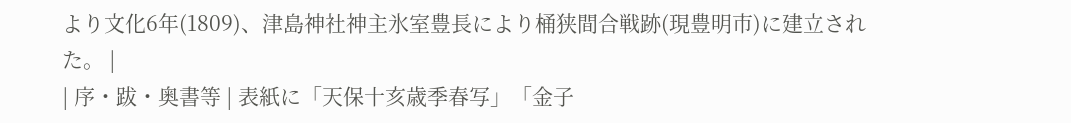より文化6年(1809)、津島神社神主氷室豊長により桶狭間合戦跡(現豊明市)に建立された。 |
| 序・跋・奥書等 | 表紙に「天保十亥歳季春写」「金子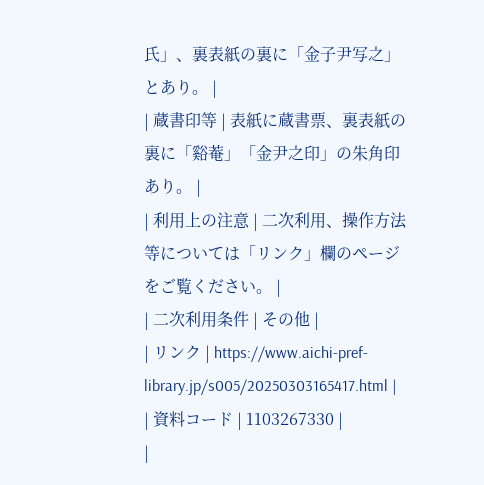氏」、裏表紙の裏に「金子尹写之」とあり。 |
| 蔵書印等 | 表紙に蔵書票、裏表紙の裏に「谿菴」「金尹之印」の朱角印あり。 |
| 利用上の注意 | 二次利用、操作方法等については「リンク」欄のページをご覧ください。 |
| 二次利用条件 | その他 |
| リンク | https://www.aichi-pref-library.jp/s005/20250303165417.html |
| 資料コード | 1103267330 |
|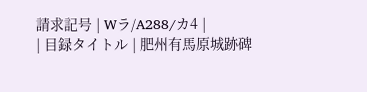請求記号 | Wラ/A288/カ4 |
| 目録タイトル | 肥州有馬原城跡碑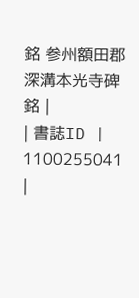銘 参州額田郡深溝本光寺碑銘 |
| 書誌ID | 1100255041 |